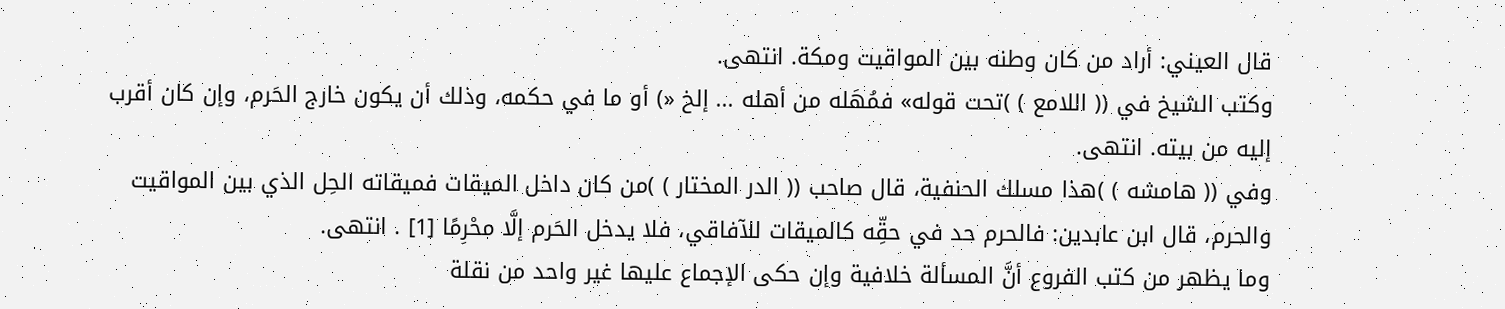قال العيني: أراد من كان وطنه بين المواقيت ومكة. انتهى.
وكتب الشيخ في (( اللامع ) )تحت قوله» فمُهَله من أهله ... إلخ «) أو ما في حكمه، وذلك أن يكون خارج الحَرم، وإن كان أقرب إليه من بيته. انتهى.
وفي (( هامشه ) )هذا مسلك الحنفية، قال صاحب (( الدر المختار ) )من كان داخل الميقات فميقاته الحِل الذي بين المواقيت والحرم، قال ابن عابدين: فالحرم حد في حقِّه كالميقات للآفاقي، فلا يدخل الحَرم إلَّا محْرِمًا [1] . انتهى.
وما يظهر من كتب الفروع أنَّ المسألة خلافية وإن حكى الإجماع عليها غير واحد من نقلة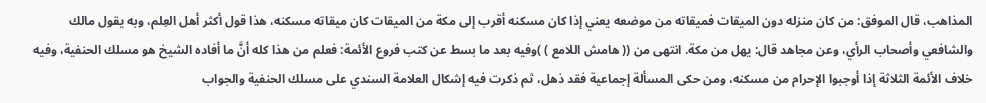المذاهب، قال الموفق: من كان منزله دون الميقات فميقاته من موضعه يعني إذا كان مسكنه أقرب إلى مكة من الميقات كان ميقاته مسكنه، هذا قول أكثر أهل العِلم، وبه يقول مالك والشافعي وأصحاب الرأي، وعن مجاهد قال: يهل من مكة. انتهى من (( هامش اللامع ) )وفيه بعد ما بسط عن كتب فروع الأئمة: فعلم من هذا كله أنَّ ما أفاده الشيخ هو مسلك الحنفية، وفيه خلاف الأئمة الثلاثة إذا أوجبوا الإحرام من مسكنه، ومن حكى المسألة إجماعية فقد ذهل، ثم ذكرت فيه إشكال العلامة السندي على مسلك الحنفية والجواب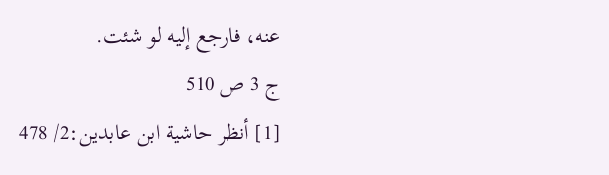عنه، فارجع إليه لو شئت.
ج 3 ص 510
[1] أنظر حاشية ابن عابدين:2/ 478